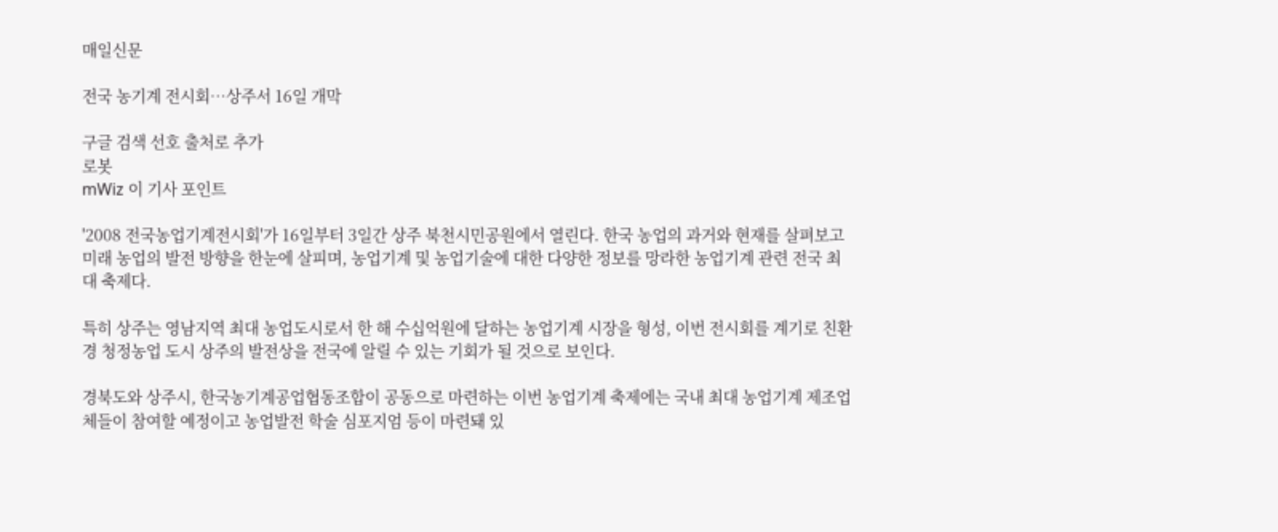매일신문

전국 농기계 전시회…상주서 16일 개막

구글 검색 선호 출처로 추가
로봇
mWiz 이 기사 포인트

'2008 전국농업기계전시회'가 16일부터 3일간 상주 북천시민공원에서 열린다. 한국 농업의 과거와 현재를 살펴보고 미래 농업의 발전 방향을 한눈에 살피며, 농업기계 및 농업기술에 대한 다양한 정보를 망라한 농업기계 관련 전국 최대 축제다.

특히 상주는 영남지역 최대 농업도시로서 한 해 수십억원에 달하는 농업기계 시장을 형성, 이번 전시회를 계기로 친환경 청정농업 도시 상주의 발전상을 전국에 알릴 수 있는 기회가 될 것으로 보인다.

경북도와 상주시, 한국농기계공업협동조합이 공동으로 마련하는 이번 농업기계 축제에는 국내 최대 농업기계 제조업체들이 참여할 예정이고 농업발전 학술 심포지엄 등이 마련돼 있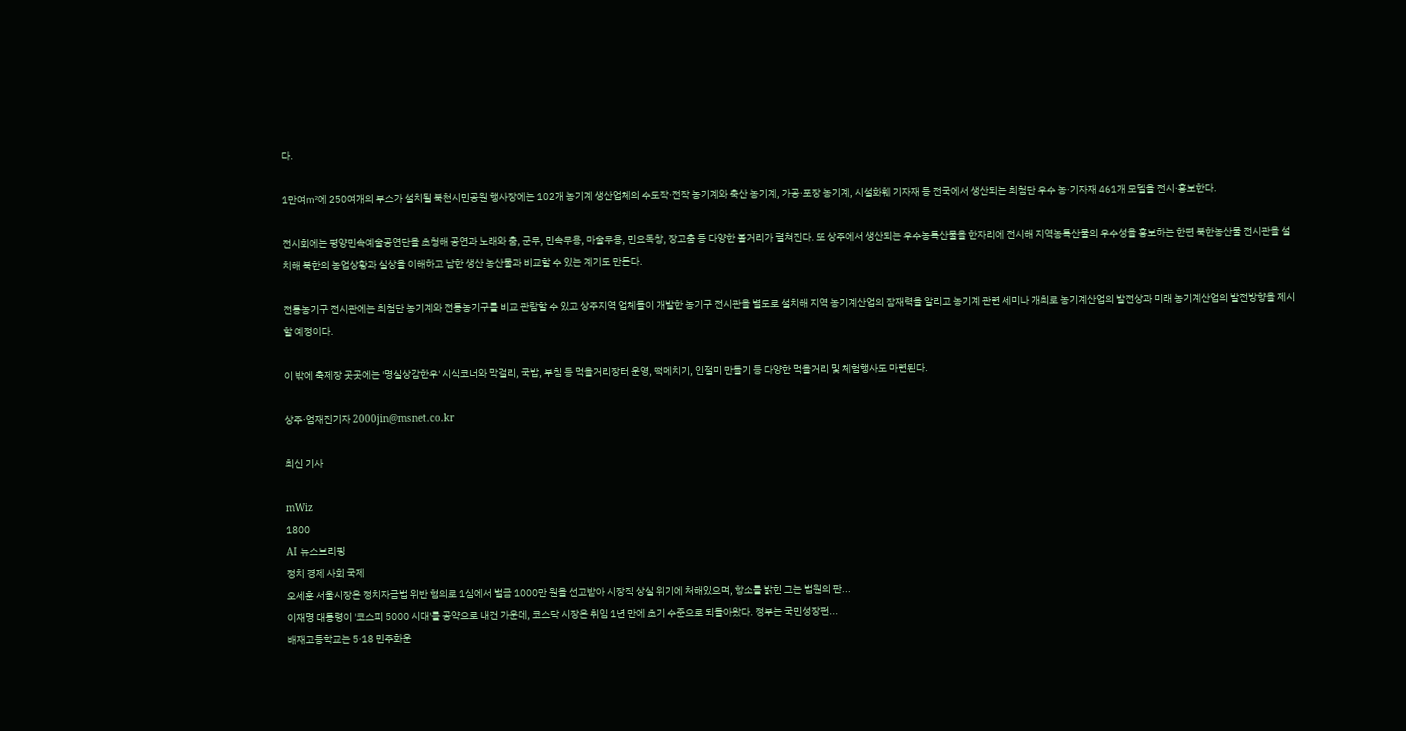다.

1만여㎡에 250여개의 부스가 설치될 북천시민공원 행사장에는 102개 농기계 생산업체의 수도작·전작 농기계와 축산 농기계, 가공·포장 농기계, 시설화훼 기자재 등 전국에서 생산되는 최첨단 우수 농·기자재 461개 모델을 전시·홍보한다.

전시회에는 평양민속예술공연단을 초청해 공연과 노래와 춤, 군무, 민속무용, 마술무용, 민요독창, 장고춤 등 다양한 볼거리가 펼쳐진다. 또 상주에서 생산되는 우수농특산물을 한자리에 전시해 지역농특산물의 우수성을 홍보하는 한편 북한농산물 전시관을 설치해 북한의 농업상황과 실상을 이해하고 남한 생산 농산물과 비교할 수 있는 계기도 만든다.

전통농기구 전시관에는 최첨단 농기계와 전통농기구를 비교 관람할 수 있고 상주지역 업체들이 개발한 농기구 전시관을 별도로 설치해 지역 농기계산업의 잠재력을 알리고 농기계 관련 세미나 개최로 농기계산업의 발전상과 미래 농기계산업의 발전방향을 제시할 예정이다.

이 밖에 축제장 곳곳에는 '명실상감한우' 시식코너와 막걸리, 국밥, 부침 등 먹을거리장터 운영, 떡메치기, 인절미 만들기 등 다양한 먹을거리 및 체험행사도 마련된다.

상주·엄재진기자 2000jin@msnet.co.kr

최신 기사

mWiz
1800
AI 뉴스브리핑
정치 경제 사회 국제
오세훈 서울시장은 정치자금법 위반 혐의로 1심에서 벌금 1000만 원을 선고받아 시장직 상실 위기에 처해있으며, 항소를 밝힌 그는 법원의 판...
이재명 대통령이 '코스피 5000 시대'를 공약으로 내건 가운데, 코스닥 시장은 취임 1년 만에 초기 수준으로 되돌아왔다. 정부는 국민성장펀...
배재고등학교는 5·18 민주화운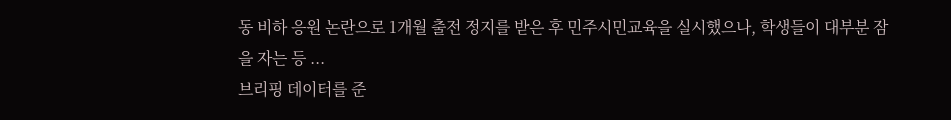동 비하 응원 논란으로 1개월 출전 정지를 받은 후 민주시민교육을 실시했으나, 학생들이 대부분 잠을 자는 등 ...
브리핑 데이터를 준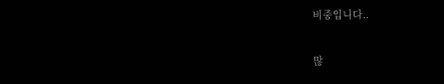비중입니다..

많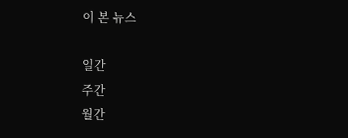이 본 뉴스

일간
주간
월간